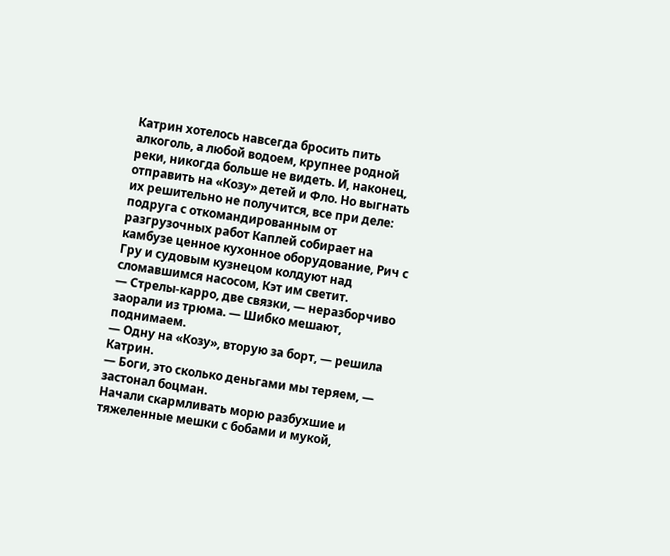Катрин хотелось навсегда бросить пить алкоголь, а любой водоем, крупнее родной реки, никогда больше не видеть. И, наконец, отправить на «Козу» детей и Фло. Но выгнать их решительно не получится, все при деле: подруга с откомандированным от разгрузочных работ Каплей собирает на камбузе ценное кухонное оборудование, Рич с Гру и судовым кузнецом колдуют над сломавшимся насосом, Кэт им светит.
— Стрелы-карро, две связки, — неразборчиво заорали из трюма. — Шибко мешают, поднимаем.
— Одну на «Козу», вторую за борт, — решила Катрин.
— Боги, это сколько деньгами мы теряем, — застонал боцман.
Начали скармливать морю разбухшие и тяжеленные мешки с бобами и мукой,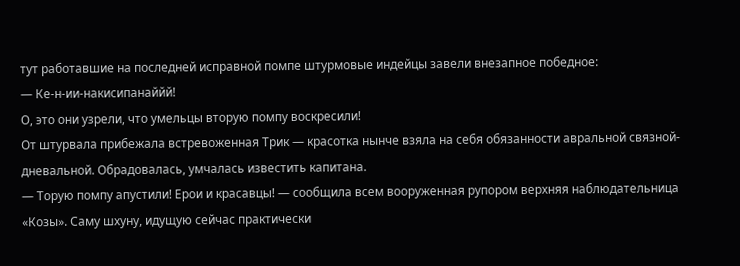тут работавшие на последней исправной помпе штурмовые индейцы завели внезапное победное:
— Ке-н-ии-накисипанаййй!
О, это они узрели, что умельцы вторую помпу воскресили!
От штурвала прибежала встревоженная Трик — красотка нынче взяла на себя обязанности авральной связной-дневальной. Обрадовалась, умчалась известить капитана.
— Торую помпу апустили! Ерои и красавцы! — сообщила всем вооруженная рупором верхняя наблюдательница «Козы». Саму шхуну, идущую сейчас практически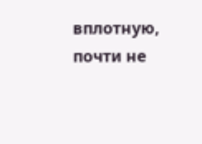вплотную, почти не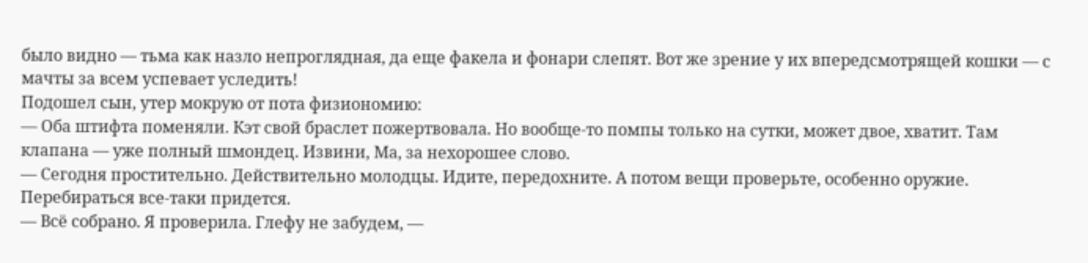было видно — тьма как назло непроглядная, да еще факела и фонари слепят. Вот же зрение у их впередсмотрящей кошки — с мачты за всем успевает уследить!
Подошел сын, утер мокрую от пота физиономию:
— Оба штифта поменяли. Кэт свой браслет пожертвовала. Но вообще-то помпы только на сутки, может двое, хватит. Там клапана — уже полный шмондец. Извини, Ма, за нехорошее слово.
— Сегодня простительно. Действительно молодцы. Идите, передохните. А потом вещи проверьте, особенно оружие. Перебираться все-таки придется.
— Всё собрано. Я проверила. Глефу не забудем, —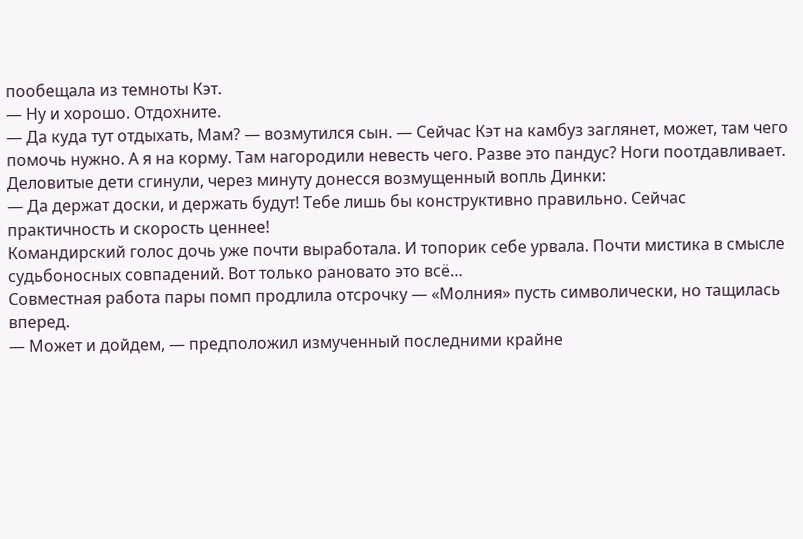пообещала из темноты Кэт.
— Ну и хорошо. Отдохните.
— Да куда тут отдыхать, Мам? — возмутился сын. — Сейчас Кэт на камбуз заглянет, может, там чего помочь нужно. А я на корму. Там нагородили невесть чего. Разве это пандус? Ноги поотдавливает.
Деловитые дети сгинули, через минуту донесся возмущенный вопль Динки:
— Да держат доски, и держать будут! Тебе лишь бы конструктивно правильно. Сейчас практичность и скорость ценнее!
Командирский голос дочь уже почти выработала. И топорик себе урвала. Почти мистика в смысле судьбоносных совпадений. Вот только рановато это всё…
Совместная работа пары помп продлила отсрочку — «Молния» пусть символически, но тащилась вперед.
— Может и дойдем, — предположил измученный последними крайне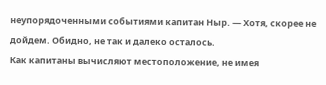неупорядоченными событиями капитан Ныр. — Хотя, скорее не дойдем. Обидно, не так и далеко осталось.
Как капитаны вычисляют местоположение, не имея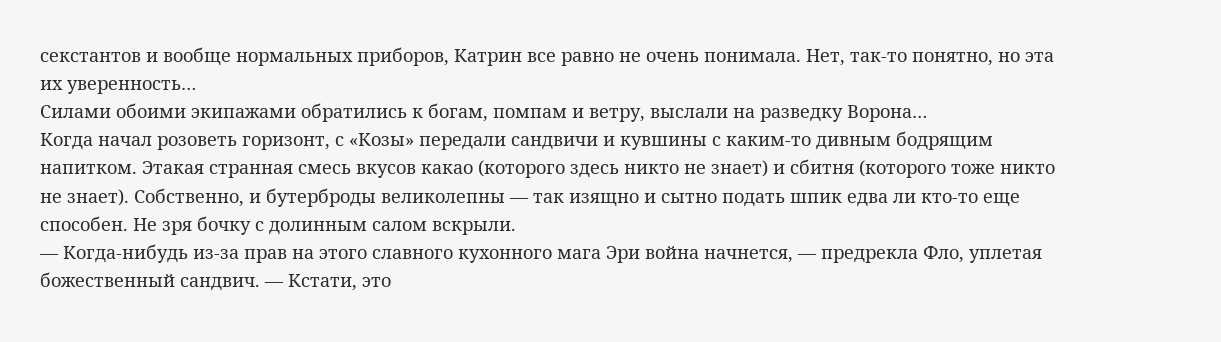секстантов и вообще нормальных приборов, Катрин все равно не очень понимала. Нет, так-то понятно, но эта их уверенность…
Силами обоими экипажами обратились к богам, помпам и ветру, выслали на разведку Ворона…
Когда начал розоветь горизонт, с «Козы» передали сандвичи и кувшины с каким-то дивным бодрящим напитком. Этакая странная смесь вкусов какао (которого здесь никто не знает) и сбитня (которого тоже никто не знает). Собственно, и бутерброды великолепны — так изящно и сытно подать шпик едва ли кто-то еще способен. Не зря бочку с долинным салом вскрыли.
— Когда-нибудь из-за прав на этого славного кухонного мага Эри война начнется, — предрекла Фло, уплетая божественный сандвич. — Кстати, это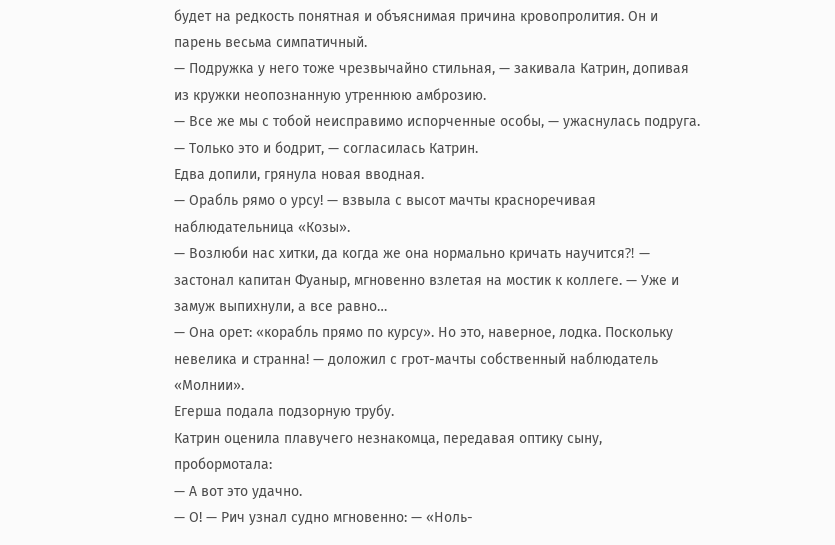будет на редкость понятная и объяснимая причина кровопролития. Он и парень весьма симпатичный.
— Подружка у него тоже чрезвычайно стильная, — закивала Катрин, допивая из кружки неопознанную утреннюю амброзию.
— Все же мы с тобой неисправимо испорченные особы, — ужаснулась подруга.
— Только это и бодрит, — согласилась Катрин.
Едва допили, грянула новая вводная.
— Орабль рямо о урсу! — взвыла с высот мачты красноречивая наблюдательница «Козы».
— Возлюби нас хитки, да когда же она нормально кричать научится⁈ — застонал капитан Фуаныр, мгновенно взлетая на мостик к коллеге. — Уже и замуж выпихнули, а все равно…
— Она орет: «корабль прямо по курсу». Но это, наверное, лодка. Поскольку невелика и странна! — доложил с грот-мачты собственный наблюдатель «Молнии».
Егерша подала подзорную трубу.
Катрин оценила плавучего незнакомца, передавая оптику сыну, пробормотала:
— А вот это удачно.
— О! — Рич узнал судно мгновенно: — «Ноль-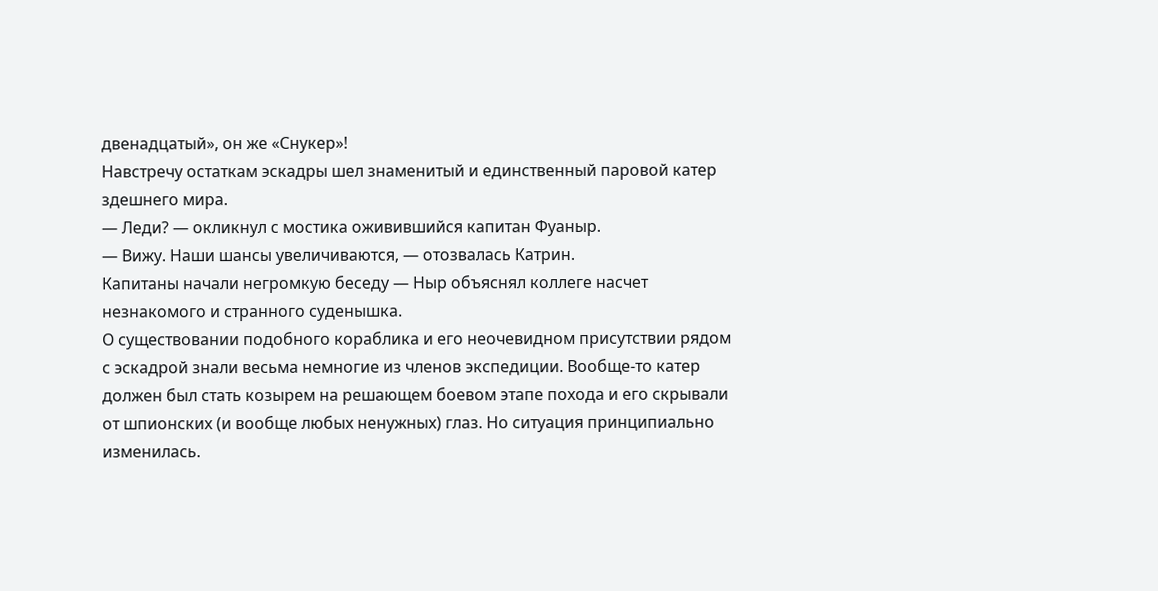двенадцатый», он же «Снукер»!
Навстречу остаткам эскадры шел знаменитый и единственный паровой катер здешнего мира.
— Леди? — окликнул с мостика оживившийся капитан Фуаныр.
— Вижу. Наши шансы увеличиваются, — отозвалась Катрин.
Капитаны начали негромкую беседу — Ныр объяснял коллеге насчет незнакомого и странного суденышка.
О существовании подобного кораблика и его неочевидном присутствии рядом с эскадрой знали весьма немногие из членов экспедиции. Вообще-то катер должен был стать козырем на решающем боевом этапе похода и его скрывали от шпионских (и вообще любых ненужных) глаз. Но ситуация принципиально изменилась.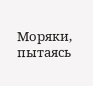Моряки, пытаясь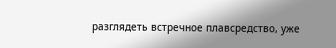разглядеть встречное плавсредство, уже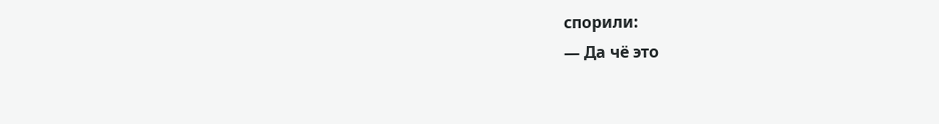спорили:
— Да чё это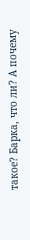такое? Барка, что ли? А почему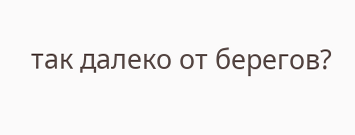так далеко от берегов?